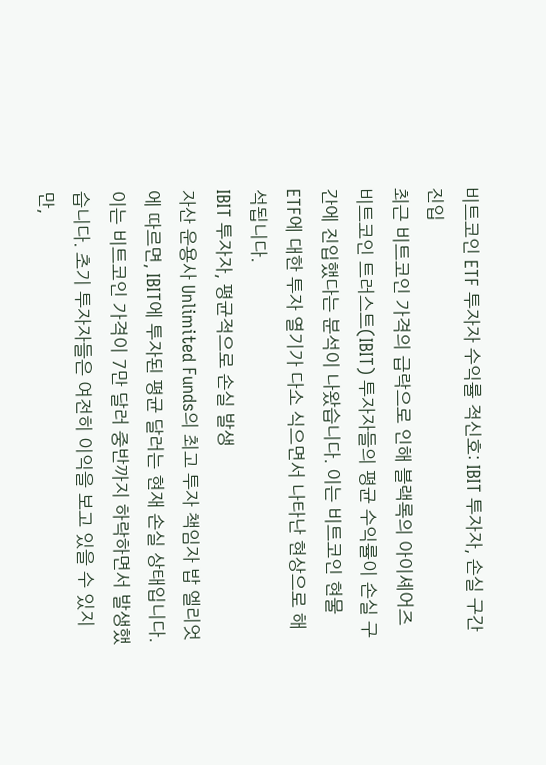비트코인 ETF 투자자 수익률 적신호: IBIT 투자자, 손실 구간 진입
최근 비트코인 가격의 급락으로 인해 블랙록의 아이셰어즈 비트코인 트러스트(IBIT) 투자자들의 평균 수익률이 손실 구간에 진입했다는 분석이 나왔습니다. 이는 비트코인 현물 ETF에 대한 투자 열기가 다소 식으면서 나타난 현상으로 해석됩니다.
IBIT 투자자, 평균적으로 손실 발생
자산 운용사 Unlimited Funds의 최고 투자 책임자 밥 엘리엇에 따르면, IBIT에 투자된 평균 달러는 현재 손실 상태입니다. 이는 비트코인 가격이 7만 달러 중반까지 하락하면서 발생했습니다. 초기 투자자들은 여전히 이익을 보고 있을 수 있지만,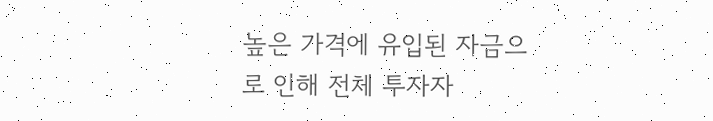높은 가격에 유입된 자금으로 인해 전체 투자자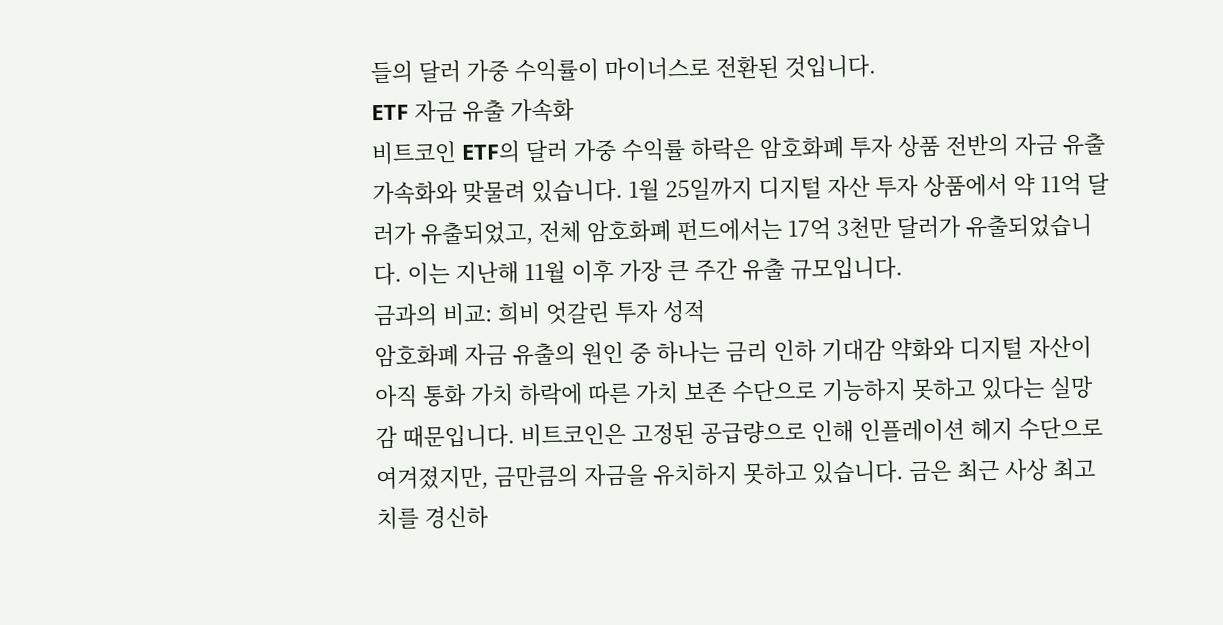들의 달러 가중 수익률이 마이너스로 전환된 것입니다.
ETF 자금 유출 가속화
비트코인 ETF의 달러 가중 수익률 하락은 암호화폐 투자 상품 전반의 자금 유출 가속화와 맞물려 있습니다. 1월 25일까지 디지털 자산 투자 상품에서 약 11억 달러가 유출되었고, 전체 암호화폐 펀드에서는 17억 3천만 달러가 유출되었습니다. 이는 지난해 11월 이후 가장 큰 주간 유출 규모입니다.
금과의 비교: 희비 엇갈린 투자 성적
암호화폐 자금 유출의 원인 중 하나는 금리 인하 기대감 약화와 디지털 자산이 아직 통화 가치 하락에 따른 가치 보존 수단으로 기능하지 못하고 있다는 실망감 때문입니다. 비트코인은 고정된 공급량으로 인해 인플레이션 헤지 수단으로 여겨졌지만, 금만큼의 자금을 유치하지 못하고 있습니다. 금은 최근 사상 최고치를 경신하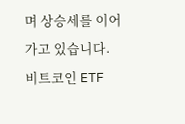며 상승세를 이어가고 있습니다.
비트코인 ETF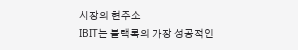시장의 현주소
IBIT는 블랙록의 가장 성공적인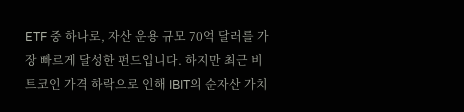ETF 중 하나로, 자산 운용 규모 70억 달러를 가장 빠르게 달성한 펀드입니다. 하지만 최근 비트코인 가격 하락으로 인해 IBIT의 순자산 가치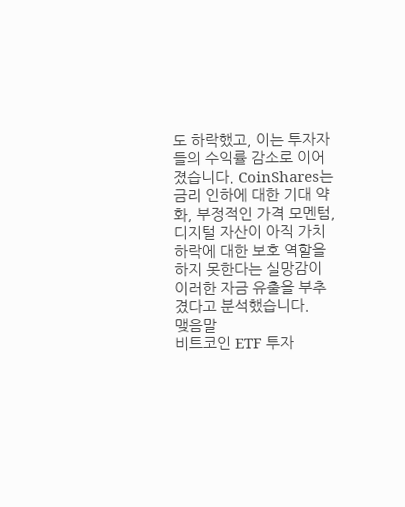도 하락했고, 이는 투자자들의 수익률 감소로 이어졌습니다. CoinShares는 금리 인하에 대한 기대 약화, 부정적인 가격 모멘텀, 디지털 자산이 아직 가치 하락에 대한 보호 역할을 하지 못한다는 실망감이 이러한 자금 유출을 부추겼다고 분석했습니다.
맺음말
비트코인 ETF 투자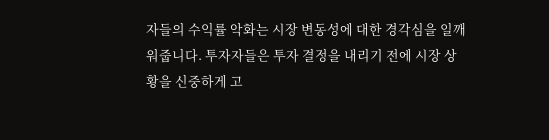자들의 수익률 악화는 시장 변동성에 대한 경각심을 일깨워줍니다. 투자자들은 투자 결정을 내리기 전에 시장 상황을 신중하게 고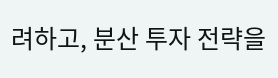려하고, 분산 투자 전략을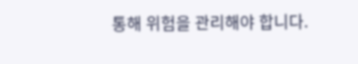통해 위험을 관리해야 합니다.